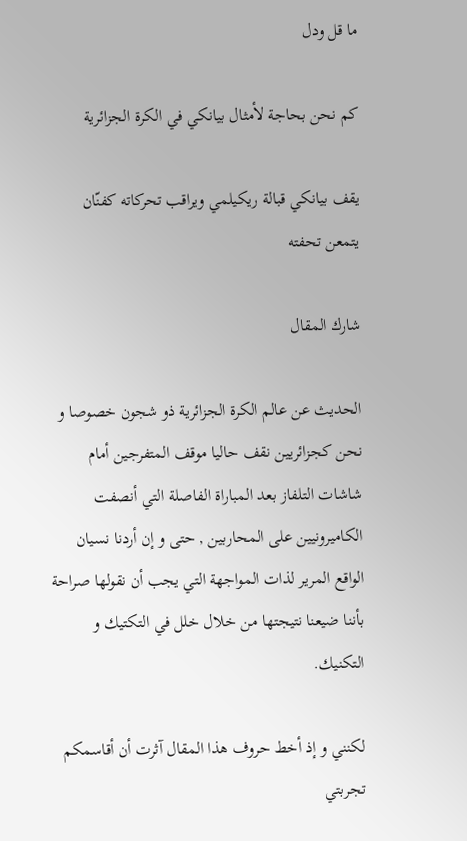ما قل ودل

كم نحن بحاجة لأمثال بيانكي في الكرة الجزائرية

يقف بيانكي قبالة ريكيلمي ويراقب تحركاته كفنّان يتمعن تحفته

شارك المقال

الحديث عن عالم الكرة الجزائرية ذو شجون خصوصا و نحن كجزائريين نقف حاليا موقف المتفرجين أمام شاشات التلفاز بعد المباراة الفاصلة التي أنصفت الكاميرونيين على المحاربين , حتى و إن أردنا نسيان الواقع المرير لذات المواجهة التي يجب أن نقولها صراحة بأننا ضيعنا نتيجتها من خلال خلل في التكتيك و التكنيك.

لكنني و إذ أخط حروف هذا المقال آثرت أن أقاسمكم تجربتي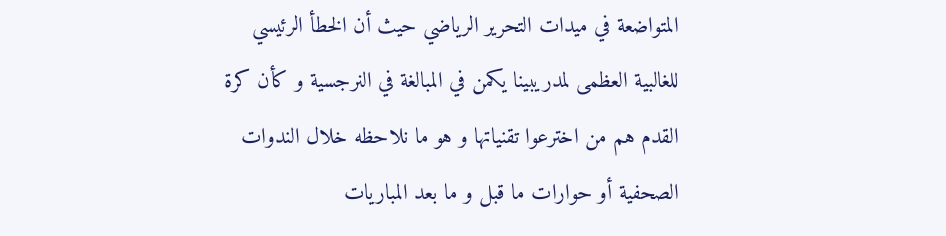المتواضعة في ميدات التحرير الرياضي حيث أن الخطأ الرئيسي للغالبية العظمى لمدريبينا يكمن في المبالغة في النرجسية و كأن كرة القدم هم من اخترعوا تقنياتها و هو ما نلاحظه خلال الندوات الصحفية أو حوارات ما قبل و ما بعد المباريات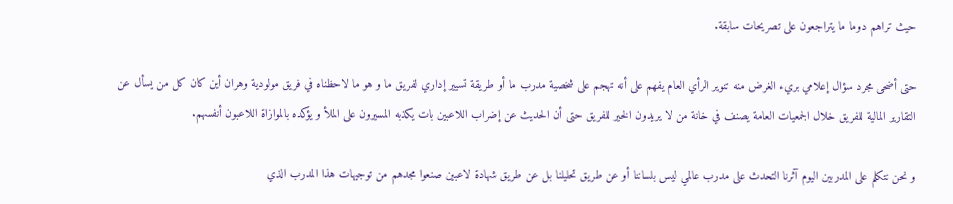حيث تراهم دوما ما يتراجعون على تصريحات سابقة.

حتى أضحى مجرد سؤال إعلامي بريء الغرض منه تنوير الرأي العام يفهم على أنه تهجم على شخصية مدرب ما أو طريقة تسيير إداري لفريق ما و هو ما لاحظناه في فريق مولودية وهران أين كان كل من يسأل عن التقارير المالية للفريق خلال الجمعيات العامة يصنف في خانة من لا يريدون الخير للفريق حتى أن الحديث عن إضراب اللاعبين بات يكذبه المسيرون على الملأ و يؤكده بالموازاة اللاعبون أنفسهم.

و نحن نتكلم على المدربين اليوم آثرنا التحدث على مدرب عالمي ليس بلساننا أو عن طريق تحليلنا بل عن طريق شهادة لاعبين صنعوا مجدهم من توجيهات هذا المدرب الذي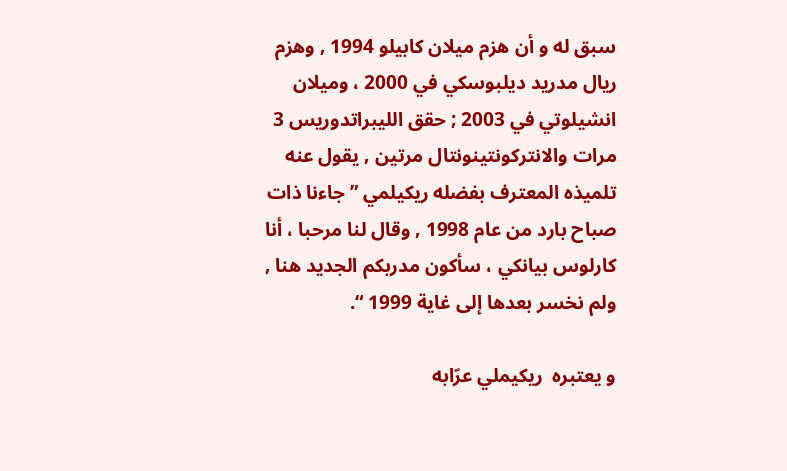سبق له و أن هزم ميلان كابيلو 1994 , وهزم ريال مدريد ديلبوسكي في 2000 ، وميلان انشيلوتي في 2003 ; حقق الليبراتدوريس 3 مرات والانتركونتينونتال مرتين , يقول عنه تلميذه المعترف بفضله ريكيلمي ” جاءنا ذات صباح بارد من عام 1998 , وقال لنا مرحبا ، أنا كارلوس بيانكي ، سأكون مدربكم الجديد هنا , ولم نخسر بعدها إلى غاية 1999 “.

و يعتبره  ريكيملي عرّابه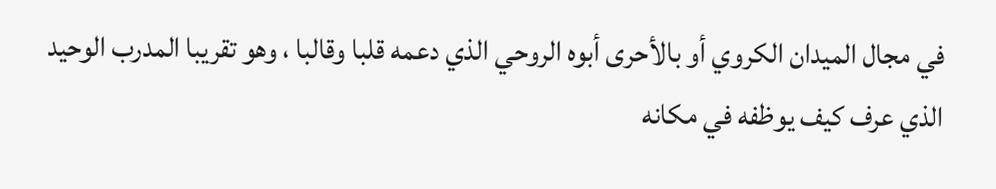في مجال الميدان الكروي أو بالأحرى أبوه الروحي الذي دعمه قلبا وقالبا ، وهو تقريبا المدرب الوحيد الذي عرف كيف يوظفه في مكانه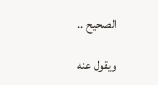الصحيح ..

ويقول عنه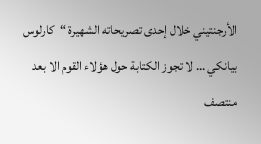الأرجنتيني خلال إحدى تصريحاته الشهيرة “كارلوس بيانكي … لا تجوز الكتابة حول هؤلاء القوم الا بعد منتصف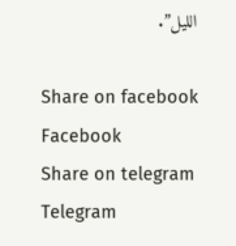الليل”.

Share on facebook
Facebook
Share on telegram
Telegram